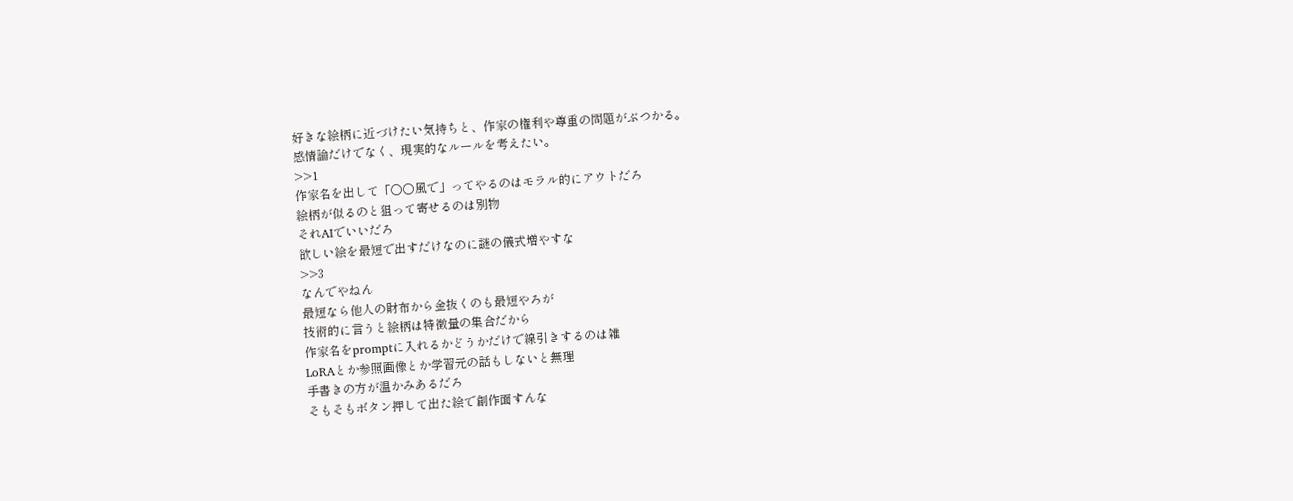好きな絵柄に近づけたい気持ちと、作家の権利や尊重の問題がぶつかる。
感情論だけでなく、現実的なルールを考えたい。
>>1
作家名を出して「○○風で」ってやるのはモラル的にアウトだろ
絵柄が似るのと狙って寄せるのは別物
それAIでいいだろ
欲しい絵を最短で出すだけなのに謎の儀式増やすな
>>3
なんでやねん
最短なら他人の財布から金抜くのも最短やろが
技術的に言うと絵柄は特徴量の集合だから
作家名をpromptに入れるかどうかだけで線引きするのは雑
LoRAとか参照画像とか学習元の話もしないと無理
手書きの方が温かみあるだろ
そもそもボタン押して出た絵で創作面すんな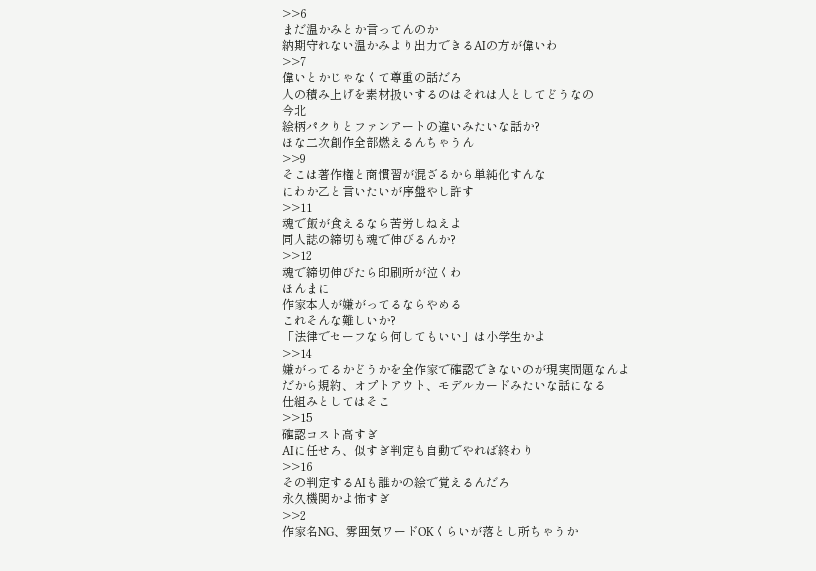>>6
まだ温かみとか言ってんのか
納期守れない温かみより出力できるAIの方が偉いわ
>>7
偉いとかじゃなくて尊重の話だろ
人の積み上げを素材扱いするのはそれは人としてどうなの
今北
絵柄パクりとファンアートの違いみたいな話か?
ほな二次創作全部燃えるんちゃうん
>>9
そこは著作権と商慣習が混ざるから単純化すんな
にわか乙と言いたいが序盤やし許す
>>11
魂で飯が食えるなら苦労しねえよ
同人誌の締切も魂で伸びるんか?
>>12
魂で締切伸びたら印刷所が泣くわ
ほんまに
作家本人が嫌がってるならやめる
これそんな難しいか?
「法律でセーフなら何してもいい」は小学生かよ
>>14
嫌がってるかどうかを全作家で確認できないのが現実問題なんよ
だから規約、オプトアウト、モデルカードみたいな話になる
仕組みとしてはそこ
>>15
確認コスト高すぎ
AIに任せろ、似すぎ判定も自動でやれば終わり
>>16
その判定するAIも誰かの絵で覚えるんだろ
永久機関かよ怖すぎ
>>2
作家名NG、雰囲気ワードOKくらいが落とし所ちゃうか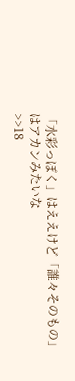「水彩っぽく」はええけど「誰々そのもの」はアカンみたいな
>>18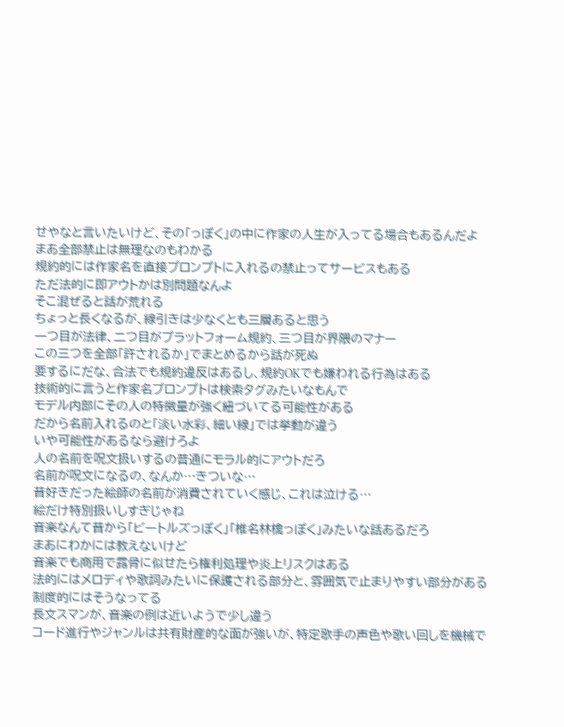せやなと言いたいけど、その「っぽく」の中に作家の人生が入ってる場合もあるんだよ
まあ全部禁止は無理なのもわかる
規約的には作家名を直接プロンプトに入れるの禁止ってサービスもある
ただ法的に即アウトかは別問題なんよ
そこ混ぜると話が荒れる
ちょっと長くなるが、線引きは少なくとも三層あると思う
一つ目が法律、二つ目がプラットフォーム規約、三つ目が界隈のマナー
この三つを全部「許されるか」でまとめるから話が死ぬ
要するにだな、合法でも規約違反はあるし、規約OKでも嫌われる行為はある
技術的に言うと作家名プロンプトは検索タグみたいなもんで
モデル内部にその人の特徴量が強く紐づいてる可能性がある
だから名前入れるのと「淡い水彩、細い線」では挙動が違う
いや可能性があるなら避けろよ
人の名前を呪文扱いするの普通にモラル的にアウトだろ
名前が呪文になるの、なんか…きついな…
昔好きだった絵師の名前が消費されていく感じ、これは泣ける…
絵だけ特別扱いしすぎじゃね
音楽なんて昔から「ビートルズっぽく」「椎名林檎っぽく」みたいな話あるだろ
まあにわかには教えないけど
音楽でも商用で露骨に似せたら権利処理や炎上リスクはある
法的にはメロディや歌詞みたいに保護される部分と、雰囲気で止まりやすい部分がある
制度的にはそうなってる
長文スマンが、音楽の例は近いようで少し違う
コード進行やジャンルは共有財産的な面が強いが、特定歌手の声色や歌い回しを機械で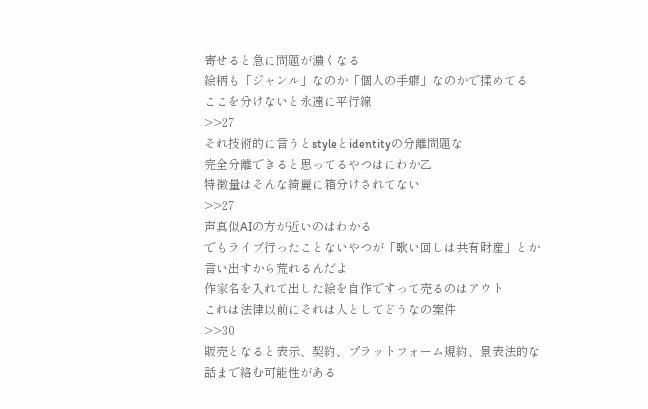寄せると急に問題が濃くなる
絵柄も「ジャンル」なのか「個人の手癖」なのかで揉めてる
ここを分けないと永遠に平行線
>>27
それ技術的に言うとstyleとidentityの分離問題な
完全分離できると思ってるやつはにわか乙
特徴量はそんな綺麗に箱分けされてない
>>27
声真似AIの方が近いのはわかる
でもライブ行ったことないやつが「歌い回しは共有財産」とか言い出すから荒れるんだよ
作家名を入れて出した絵を自作ですって売るのはアウト
これは法律以前にそれは人としてどうなの案件
>>30
販売となると表示、契約、プラットフォーム規約、景表法的な話まで絡む可能性がある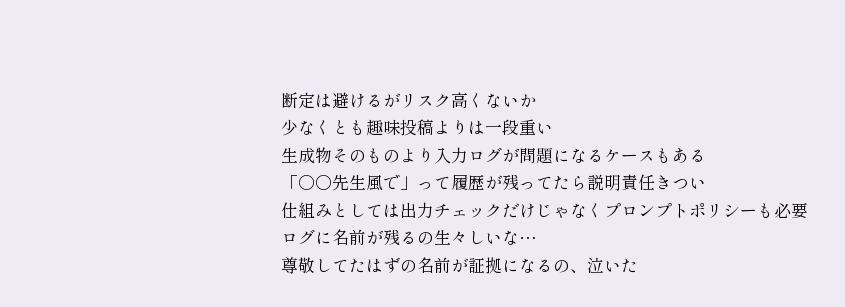断定は避けるがリスク高くないか
少なくとも趣味投稿よりは一段重い
生成物そのものより入力ログが問題になるケースもある
「○○先生風で」って履歴が残ってたら説明責任きつい
仕組みとしては出力チェックだけじゃなくプロンプトポリシーも必要
ログに名前が残るの生々しいな…
尊敬してたはずの名前が証拠になるの、泣いた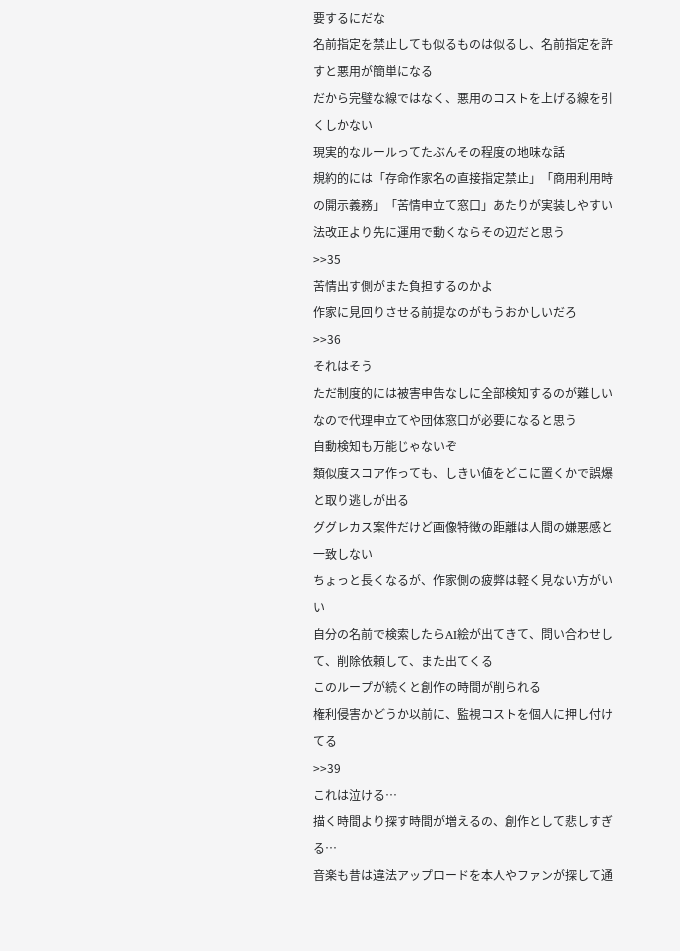要するにだな
名前指定を禁止しても似るものは似るし、名前指定を許すと悪用が簡単になる
だから完璧な線ではなく、悪用のコストを上げる線を引くしかない
現実的なルールってたぶんその程度の地味な話
規約的には「存命作家名の直接指定禁止」「商用利用時の開示義務」「苦情申立て窓口」あたりが実装しやすい
法改正より先に運用で動くならその辺だと思う
>>35
苦情出す側がまた負担するのかよ
作家に見回りさせる前提なのがもうおかしいだろ
>>36
それはそう
ただ制度的には被害申告なしに全部検知するのが難しい
なので代理申立てや団体窓口が必要になると思う
自動検知も万能じゃないぞ
類似度スコア作っても、しきい値をどこに置くかで誤爆と取り逃しが出る
ググレカス案件だけど画像特徴の距離は人間の嫌悪感と一致しない
ちょっと長くなるが、作家側の疲弊は軽く見ない方がいい
自分の名前で検索したらAI絵が出てきて、問い合わせして、削除依頼して、また出てくる
このループが続くと創作の時間が削られる
権利侵害かどうか以前に、監視コストを個人に押し付けてる
>>39
これは泣ける…
描く時間より探す時間が増えるの、創作として悲しすぎる…
音楽も昔は違法アップロードを本人やファンが探して通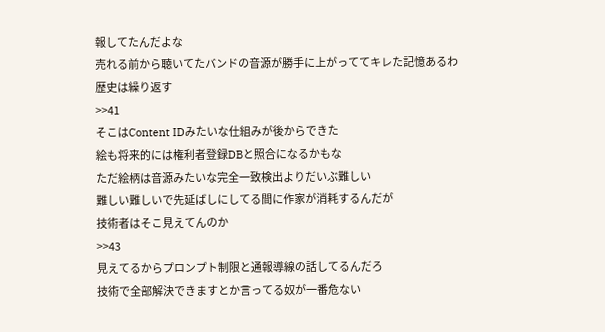報してたんだよな
売れる前から聴いてたバンドの音源が勝手に上がっててキレた記憶あるわ
歴史は繰り返す
>>41
そこはContent IDみたいな仕組みが後からできた
絵も将来的には権利者登録DBと照合になるかもな
ただ絵柄は音源みたいな完全一致検出よりだいぶ難しい
難しい難しいで先延ばしにしてる間に作家が消耗するんだが
技術者はそこ見えてんのか
>>43
見えてるからプロンプト制限と通報導線の話してるんだろ
技術で全部解決できますとか言ってる奴が一番危ない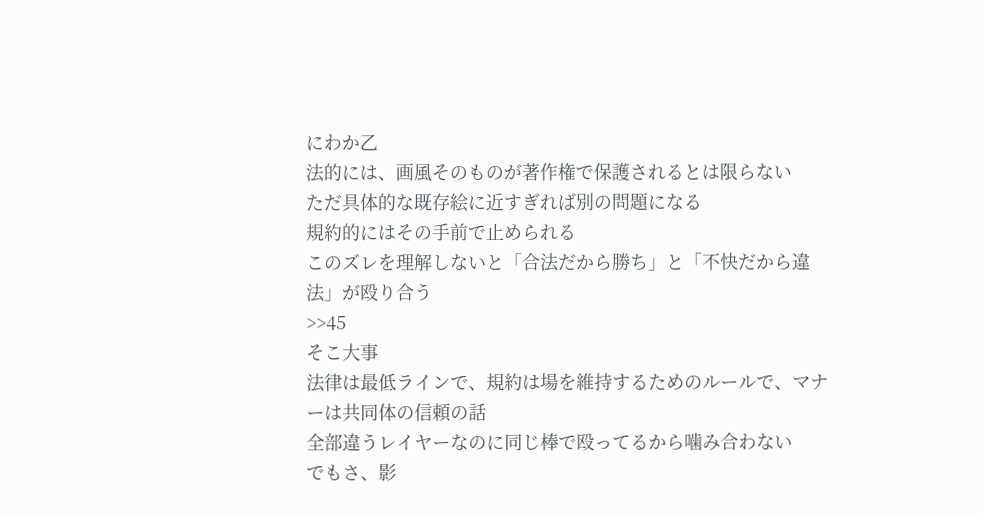にわか乙
法的には、画風そのものが著作権で保護されるとは限らない
ただ具体的な既存絵に近すぎれば別の問題になる
規約的にはその手前で止められる
このズレを理解しないと「合法だから勝ち」と「不快だから違法」が殴り合う
>>45
そこ大事
法律は最低ラインで、規約は場を維持するためのルールで、マナーは共同体の信頼の話
全部違うレイヤーなのに同じ棒で殴ってるから噛み合わない
でもさ、影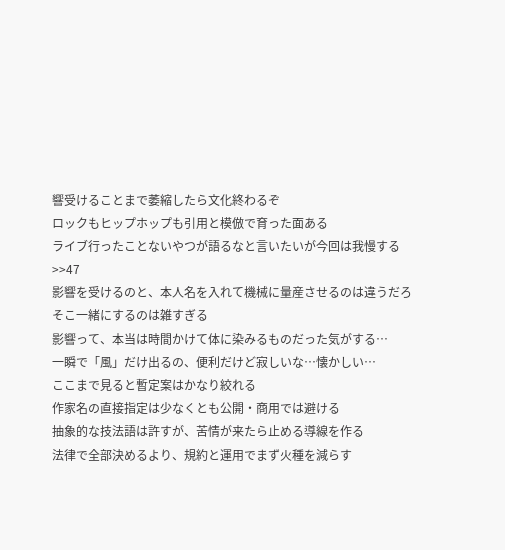響受けることまで萎縮したら文化終わるぞ
ロックもヒップホップも引用と模倣で育った面ある
ライブ行ったことないやつが語るなと言いたいが今回は我慢する
>>47
影響を受けるのと、本人名を入れて機械に量産させるのは違うだろ
そこ一緒にするのは雑すぎる
影響って、本当は時間かけて体に染みるものだった気がする…
一瞬で「風」だけ出るの、便利だけど寂しいな…懐かしい…
ここまで見ると暫定案はかなり絞れる
作家名の直接指定は少なくとも公開・商用では避ける
抽象的な技法語は許すが、苦情が来たら止める導線を作る
法律で全部決めるより、規約と運用でまず火種を減らす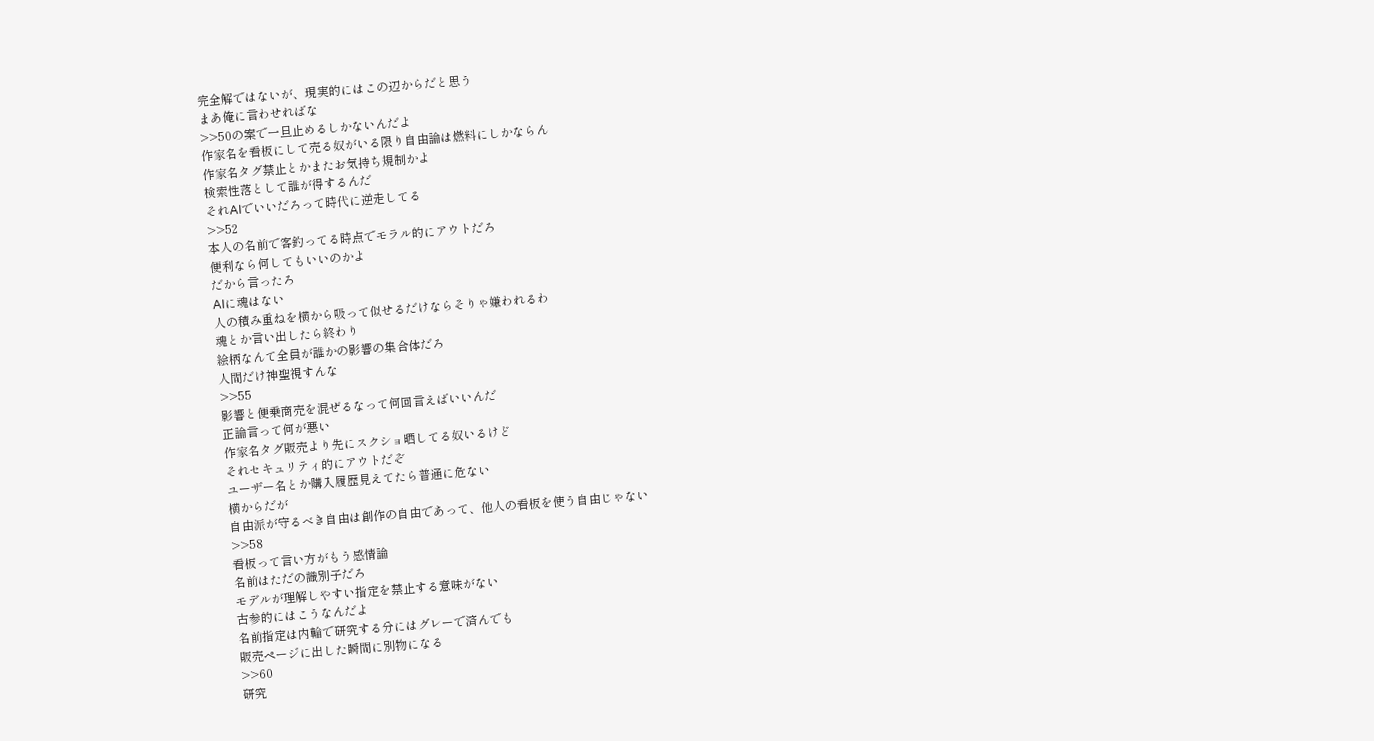完全解ではないが、現実的にはこの辺からだと思う
まあ俺に言わせればな
>>50の案で一旦止めるしかないんだよ
作家名を看板にして売る奴がいる限り自由論は燃料にしかならん
作家名タグ禁止とかまたお気持ち規制かよ
検索性落として誰が得するんだ
それAIでいいだろって時代に逆走してる
>>52
本人の名前で客釣ってる時点でモラル的にアウトだろ
便利なら何してもいいのかよ
だから言ったろ
AIに魂はない
人の積み重ねを横から吸って似せるだけならそりゃ嫌われるわ
魂とか言い出したら終わり
絵柄なんて全員が誰かの影響の集合体だろ
人間だけ神聖視すんな
>>55
影響と便乗商売を混ぜるなって何回言えばいいんだ
正論言って何が悪い
作家名タグ販売より先にスクショ晒してる奴いるけど
それセキュリティ的にアウトだぞ
ユーザー名とか購入履歴見えてたら普通に危ない
横からだが
自由派が守るべき自由は創作の自由であって、他人の看板を使う自由じゃない
>>58
看板って言い方がもう感情論
名前はただの識別子だろ
モデルが理解しやすい指定を禁止する意味がない
古参的にはこうなんだよ
名前指定は内輪で研究する分にはグレーで済んでも
販売ページに出した瞬間に別物になる
>>60
研究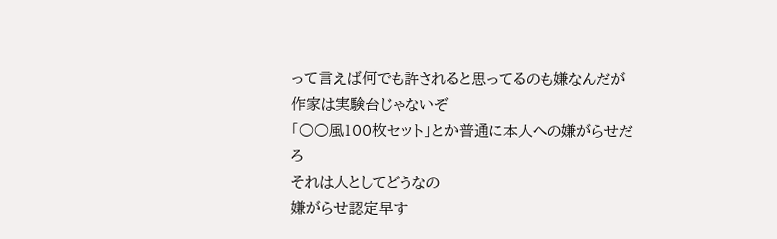って言えば何でも許されると思ってるのも嫌なんだが
作家は実験台じゃないぞ
「○○風100枚セット」とか普通に本人への嫌がらせだろ
それは人としてどうなの
嫌がらせ認定早す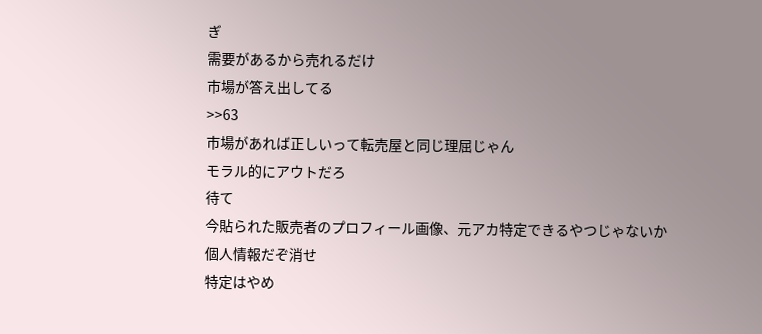ぎ
需要があるから売れるだけ
市場が答え出してる
>>63
市場があれば正しいって転売屋と同じ理屈じゃん
モラル的にアウトだろ
待て
今貼られた販売者のプロフィール画像、元アカ特定できるやつじゃないか
個人情報だぞ消せ
特定はやめ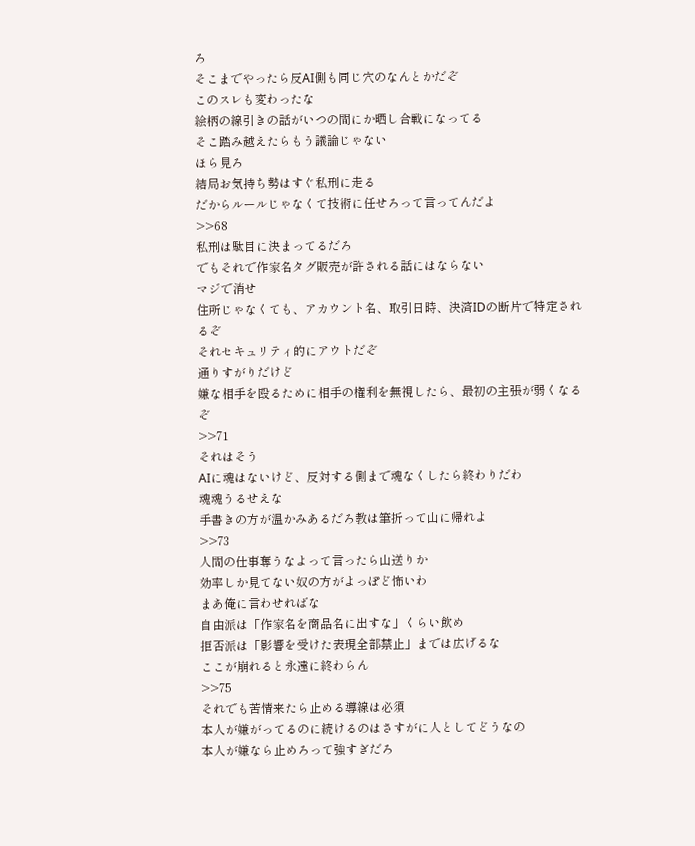ろ
そこまでやったら反AI側も同じ穴のなんとかだぞ
このスレも変わったな
絵柄の線引きの話がいつの間にか晒し合戦になってる
そこ踏み越えたらもう議論じゃない
ほら見ろ
結局お気持ち勢はすぐ私刑に走る
だからルールじゃなくて技術に任せろって言ってんだよ
>>68
私刑は駄目に決まってるだろ
でもそれで作家名タグ販売が許される話にはならない
マジで消せ
住所じゃなくても、アカウント名、取引日時、決済IDの断片で特定されるぞ
それセキュリティ的にアウトだぞ
通りすがりだけど
嫌な相手を殴るために相手の権利を無視したら、最初の主張が弱くなるぞ
>>71
それはそう
AIに魂はないけど、反対する側まで魂なくしたら終わりだわ
魂魂うるせえな
手書きの方が温かみあるだろ教は筆折って山に帰れよ
>>73
人間の仕事奪うなよって言ったら山送りか
効率しか見てない奴の方がよっぽど怖いわ
まあ俺に言わせればな
自由派は「作家名を商品名に出すな」くらい飲め
拒否派は「影響を受けた表現全部禁止」までは広げるな
ここが崩れると永遠に終わらん
>>75
それでも苦情来たら止める導線は必須
本人が嫌がってるのに続けるのはさすがに人としてどうなの
本人が嫌なら止めろって強すぎだろ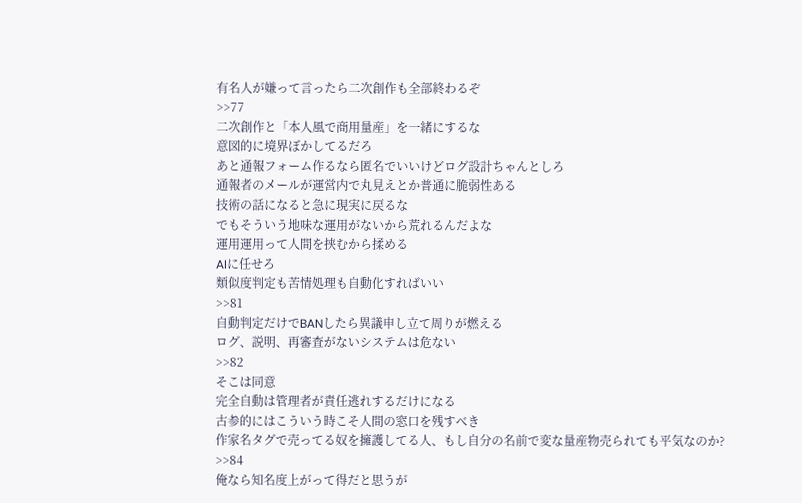有名人が嫌って言ったら二次創作も全部終わるぞ
>>77
二次創作と「本人風で商用量産」を一緒にするな
意図的に境界ぼかしてるだろ
あと通報フォーム作るなら匿名でいいけどログ設計ちゃんとしろ
通報者のメールが運営内で丸見えとか普通に脆弱性ある
技術の話になると急に現実に戻るな
でもそういう地味な運用がないから荒れるんだよな
運用運用って人間を挟むから揉める
AIに任せろ
類似度判定も苦情処理も自動化すればいい
>>81
自動判定だけでBANしたら異議申し立て周りが燃える
ログ、説明、再審査がないシステムは危ない
>>82
そこは同意
完全自動は管理者が責任逃れするだけになる
古参的にはこういう時こそ人間の窓口を残すべき
作家名タグで売ってる奴を擁護してる人、もし自分の名前で変な量産物売られても平気なのか?
>>84
俺なら知名度上がって得だと思うが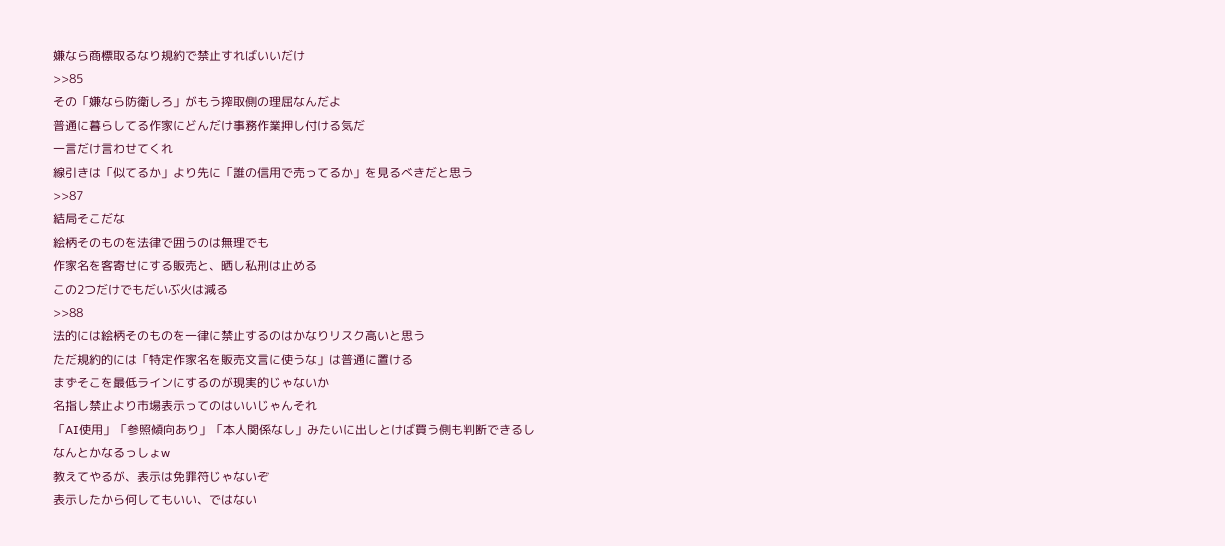嫌なら商標取るなり規約で禁止すればいいだけ
>>85
その「嫌なら防衛しろ」がもう搾取側の理屈なんだよ
普通に暮らしてる作家にどんだけ事務作業押し付ける気だ
一言だけ言わせてくれ
線引きは「似てるか」より先に「誰の信用で売ってるか」を見るべきだと思う
>>87
結局そこだな
絵柄そのものを法律で囲うのは無理でも
作家名を客寄せにする販売と、晒し私刑は止める
この2つだけでもだいぶ火は減る
>>88
法的には絵柄そのものを一律に禁止するのはかなりリスク高いと思う
ただ規約的には「特定作家名を販売文言に使うな」は普通に置ける
まずそこを最低ラインにするのが現実的じゃないか
名指し禁止より市場表示ってのはいいじゃんそれ
「AI使用」「参照傾向あり」「本人関係なし」みたいに出しとけば買う側も判断できるし
なんとかなるっしょw
教えてやるが、表示は免罪符じゃないぞ
表示したから何してもいい、ではない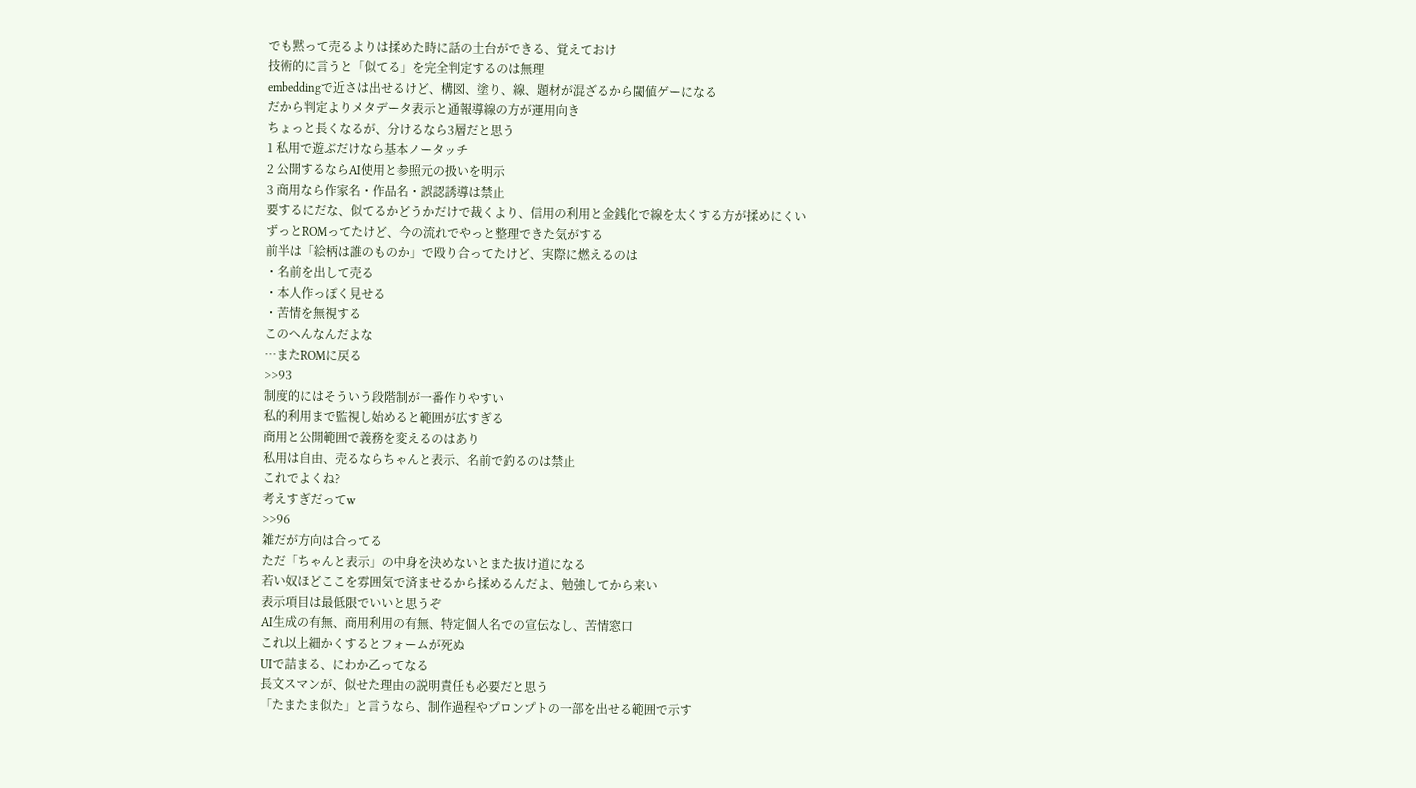でも黙って売るよりは揉めた時に話の土台ができる、覚えておけ
技術的に言うと「似てる」を完全判定するのは無理
embeddingで近さは出せるけど、構図、塗り、線、題材が混ざるから閾値ゲーになる
だから判定よりメタデータ表示と通報導線の方が運用向き
ちょっと長くなるが、分けるなら3層だと思う
1 私用で遊ぶだけなら基本ノータッチ
2 公開するならAI使用と参照元の扱いを明示
3 商用なら作家名・作品名・誤認誘導は禁止
要するにだな、似てるかどうかだけで裁くより、信用の利用と金銭化で線を太くする方が揉めにくい
ずっとROMってたけど、今の流れでやっと整理できた気がする
前半は「絵柄は誰のものか」で殴り合ってたけど、実際に燃えるのは
・名前を出して売る
・本人作っぽく見せる
・苦情を無視する
このへんなんだよな
…またROMに戻る
>>93
制度的にはそういう段階制が一番作りやすい
私的利用まで監視し始めると範囲が広すぎる
商用と公開範囲で義務を変えるのはあり
私用は自由、売るならちゃんと表示、名前で釣るのは禁止
これでよくね?
考えすぎだってw
>>96
雑だが方向は合ってる
ただ「ちゃんと表示」の中身を決めないとまた抜け道になる
若い奴ほどここを雰囲気で済ませるから揉めるんだよ、勉強してから来い
表示項目は最低限でいいと思うぞ
AI生成の有無、商用利用の有無、特定個人名での宣伝なし、苦情窓口
これ以上細かくするとフォームが死ぬ
UIで詰まる、にわか乙ってなる
長文スマンが、似せた理由の説明責任も必要だと思う
「たまたま似た」と言うなら、制作過程やプロンプトの一部を出せる範囲で示す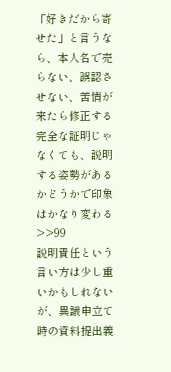「好きだから寄せた」と言うなら、本人名で売らない、誤認させない、苦情が来たら修正する
完全な証明じゃなくても、説明する姿勢があるかどうかで印象はかなり変わる
>>99
説明責任という言い方は少し重いかもしれないが、異議申立て時の資料提出義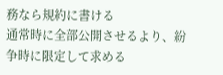務なら規約に書ける
通常時に全部公開させるより、紛争時に限定して求める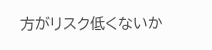方がリスク低くないか